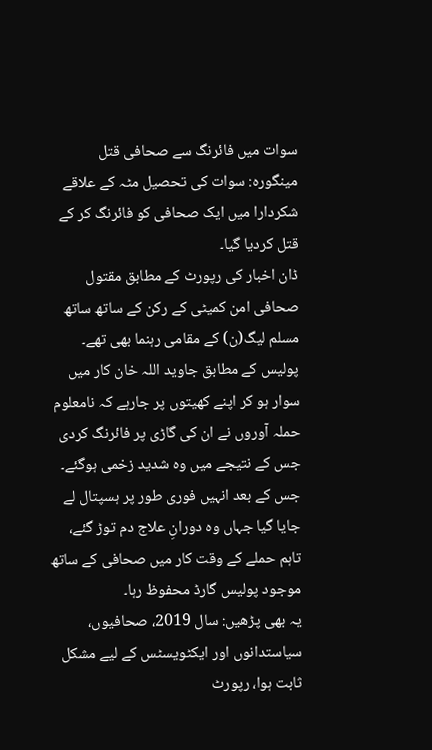سوات میں فائرنگ سے صحافی قتل
مینگورہ: سوات کی تحصیل مٹہ کے علاقے شکردارا میں ایک صحافی کو فائرنگ کر کے قتل کردیا گیا۔
ڈان اخبار کی رپورٹ کے مطابق مقتول صحافی امن کمیٹی کے رکن کے ساتھ ساتھ مسلم لیگ(ن) کے مقامی رہنما بھی تھے۔
پولیس کے مطابق جاوید اللہ خان کار میں سوار ہو کر اپنے کھیتوں پر جارہے کہ نامعلوم حملہ آوروں نے ان کی گاڑی پر فائرنگ کردی جس کے نتیجے میں وہ شدید زخمی ہوگئے۔
جس کے بعد انہیں فوری طور پر ہسپتال لے جایا گیا جہاں وہ دورانِ علاج دم توڑ گئے، تاہم حملے کے وقت کار میں صحافی کے ساتھ موجود پولیس گارڈ محفوظ رہا۔
یہ بھی پڑھیں: سال 2019، صحافیوں، سیاستدانوں اور ایکٹویسٹس کے لیے مشکل ثابت ہوا، رپورٹ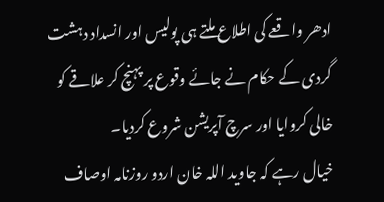ادھر واقعے کی اطلاع ملتے ہی پولیس اور انسداد دہشت گردی کے حکام نے جائے وقوع پر پہنچ کر علاقے کو خالی کروایا اور سرچ آپریشن شروع کردیا۔
خیال رہے کہ جاوید اللہ خان اردو روزنامہ اوصاف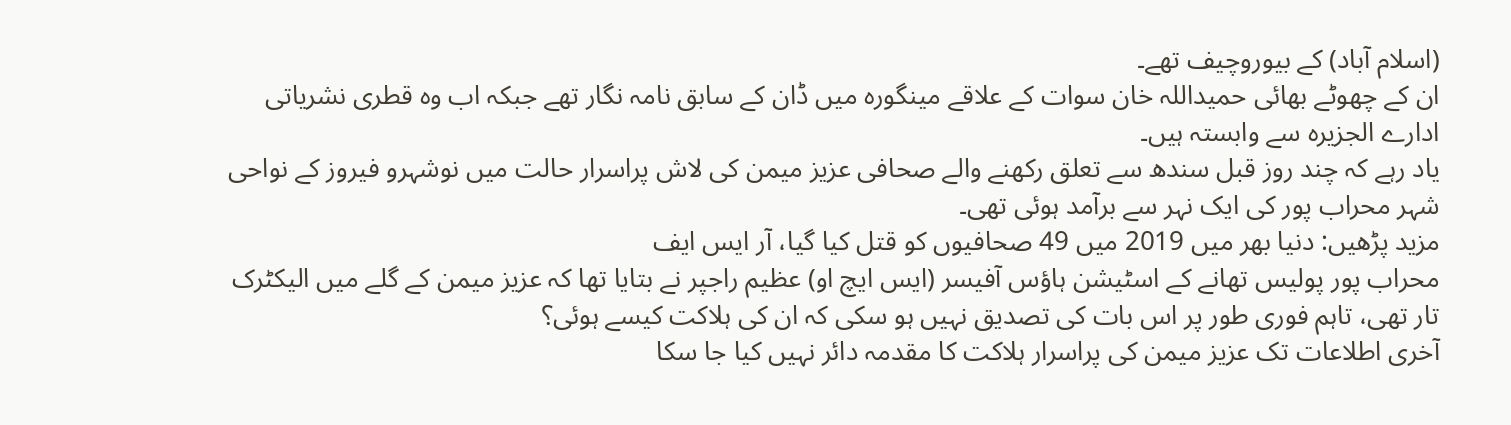(اسلام آباد) کے بیوروچیف تھے۔
ان کے چھوٹے بھائی حمیداللہ خان سوات کے علاقے مینگورہ میں ڈان کے سابق نامہ نگار تھے جبکہ اب وہ قطری نشریاتی ادارے الجزیرہ سے وابستہ ہیں۔
یاد رہے کہ چند روز قبل سندھ سے تعلق رکھنے والے صحافی عزیز میمن کی لاش پراسرار حالت میں نوشہرو فیروز کے نواحی شہر محراب پور کی ایک نہر سے برآمد ہوئی تھی۔
مزید پڑھیں: دنیا بھر میں 2019 میں 49 صحافیوں کو قتل کیا گیا، آر ایس ایف
محراب پور پولیس تھانے کے اسٹیشن ہاؤس آفیسر (ایس ایچ او) عظیم راجپر نے بتایا تھا کہ عزیز میمن کے گلے میں الیکٹرک تار تھی، تاہم فوری طور پر اس بات کی تصدیق نہیں ہو سکی کہ ان کی ہلاکت کیسے ہوئی؟
آخری اطلاعات تک عزیز میمن کی پراسرار ہلاکت کا مقدمہ دائر نہیں کیا جا سکا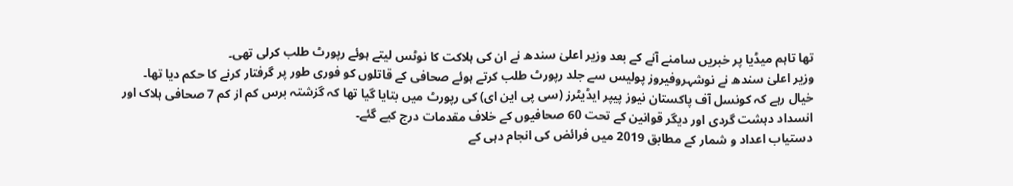تھا تاہم میڈیا پر خبریں سامنے آنے کے بعد وزیر اعلیٰ سندھ نے ان کی ہلاکت کا نوٹس لیتے ہوئے رپورٹ طلب کرلی تھی۔
وزیر اعلیٰ سندھ نے نوشہروفیروز پولیس سے جلد رپورٹ طلب کرتے ہوئے صحافی کے قاتلوں کو فوری طور پر گرفتار کرنے کا حکم دیا تھا۔
خیال رہے کہ کونسل آف پاکستان نیوز پیپر ایڈیٹرز (سی پی این ای) کی رپورٹ میں بتایا گیا تھا کہ گزشتہ برس کم از کم 7 صحافی ہلاک اور انسداد دہشت گردی اور دیگر قوانین کے تحت 60 صحافیوں کے خلاف مقدمات درج کیے گئے۔
دستیاب اعداد و شمار کے مطابق 2019 میں فرائض کی انجام دہی کے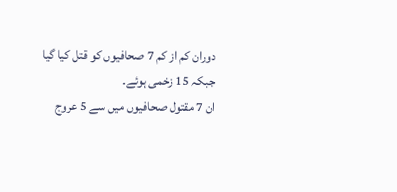دوران کم از کم 7 صحافیوں کو قتل کیا گیا جبکہ 15 زخمی ہوئے۔
ان 7 مقتول صحافیوں میں سے 5 عروج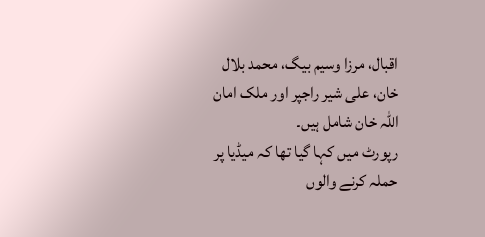اقبال، مرزا وسیم بیگ، محمد بلال خان، علی شیر راجپر اور ملک امان اللہ خان شامل ہیں۔
رپورٹ میں کہا گیا تھا کہ میڈیا پر حملہ کرنے والوں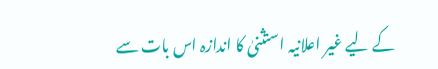کے لیے غیر اعلانیہ استثنیٰ کا اندازہ اس بات سے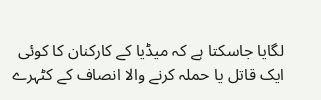لگایا جاسکتا ہے کہ میڈیا کے کارکنان کا کوئی ایک قاتل یا حملہ کرنے والا انصاف کے کٹہرے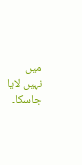میں نہیں لایا جاسکا۔